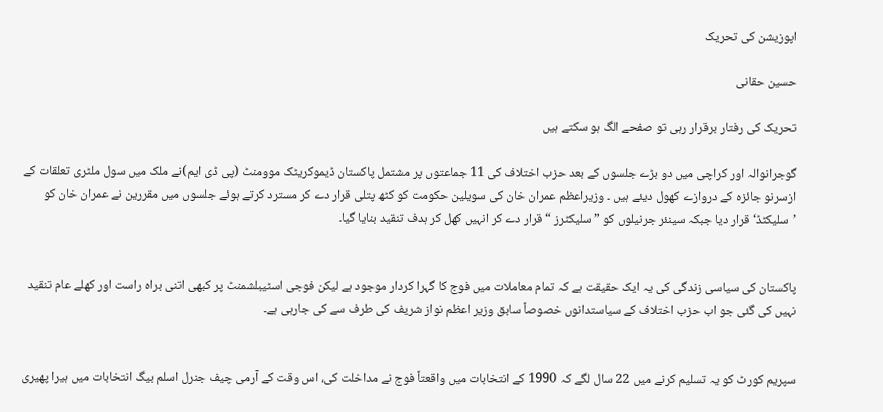اپوزیشن کی تحریک

حسین حقانی

تحریک کی رفتار برقرار رہی تو صفحے الگ ہو سکتے ہیں

گوجرانوالہ اور کراچی میں دو بڑے جلسوں کے بعد حزب اختلاف کی 11 جماعتوں پر مشتمل پاکستان ڈیموکریٹک موومنٹ (پی ڈی ایم)نے ملک میں سول ملٹری تعلقات کے ازسرنو جائزہ کے دروازے کھول دیئے ہیں ۔ وزیراعظم عمران خان کی سویلین حکومت کو کٹھ پتلی قرار دے کر مسترد کرتے ہوئے جلسوں میں مقررین نے عمران خان کو ’سلیکٹڈ‘ قرار دیا جبکہ سینئر جرنیلوں کو ” سلیکٹرز “ قرار دے کر انہیں کھل کر ہدف تنقید بنایا گیا۔


پاکستان کی سیاسی زندگی کی یہ ایک حقیقت ہے کہ تمام معاملات میں فوج کا گہرا کردار موجود ہے لیکن فوجی اسٹیبلشمنٹ پر کبھی اتنی براہ راست اور کھلے عام تنقید نہیں کی گئی جو اب حزب اختلاف کے سیاستدانوں خصوصاً سابق وزیر اعظم نواز شریف کی طرف سے کی جارہی ہے۔


سپریم کورٹ کو یہ تسلیم کرنے میں 22 سال لگے کہ 1990 کے انتخابات میں واقعتاً فوج نے مداخلت کی، اس وقت کے آرمی چیف جنرل اسلم بیگ انتخابات میں ہیرا پھیری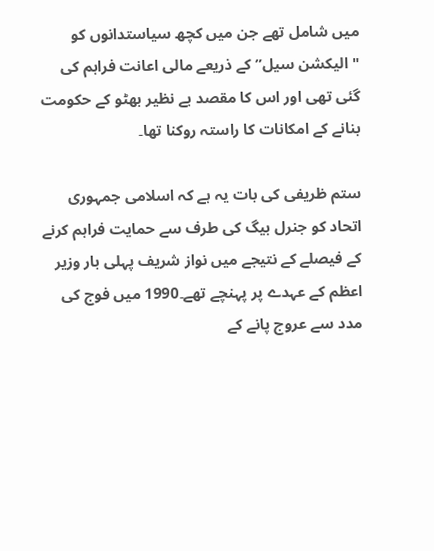میں شامل تھے جن میں کچھ سیاستدانوں کو "الیکشن سیل” کے ذریعے مالی اعانت فراہم کی گئی تھی اور اس کا مقصد بے نظیر بھٹو کے حکومت بنانے کے امکانات کا راستہ روکنا تھا۔

ستم ظریفی کی بات یہ ہے کہ اسلامی جمہوری اتحاد کو جنرل بیگ کی طرف سے حمایت فراہم کرنے کے فیصلے کے نتیجے میں نواز شریف پہلی بار وزیر اعظم کے عہدے پر پہنچے تھے۔1990 میں فوج کی مدد سے عروج پانے کے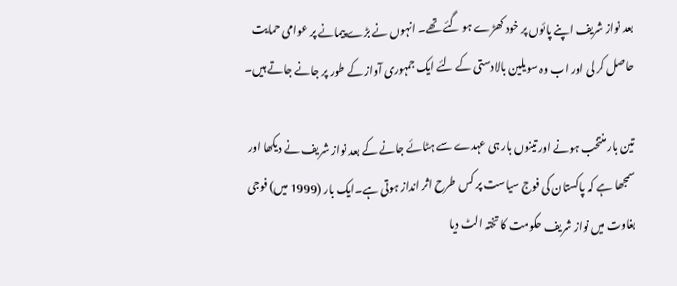بعد نواز شریف اپنے پائوں پر خود کھڑے ہو گئے تھے۔ انہوں نے بڑے پیمانے پر عوامی حمایت حاصل کر لی اور اب وہ سویلین بالادستی کے لئے ایک جمہوری آواز کے طور پر جانے جاتے ہیں۔

تین بار منتخب ہونے اور تینوں بار ہی عہدے سے ہٹائے جانے کے بعد نواز شریف نے دیکھا اور سمجھا ہے کہ پاکستان کی فوج سیاست پر کس طرح اثر انداز ہوتی ہے۔ایک بار (1999 میں) فوجی بغاوت میں نواز شریف حکومت کا تختہ الٹ دیا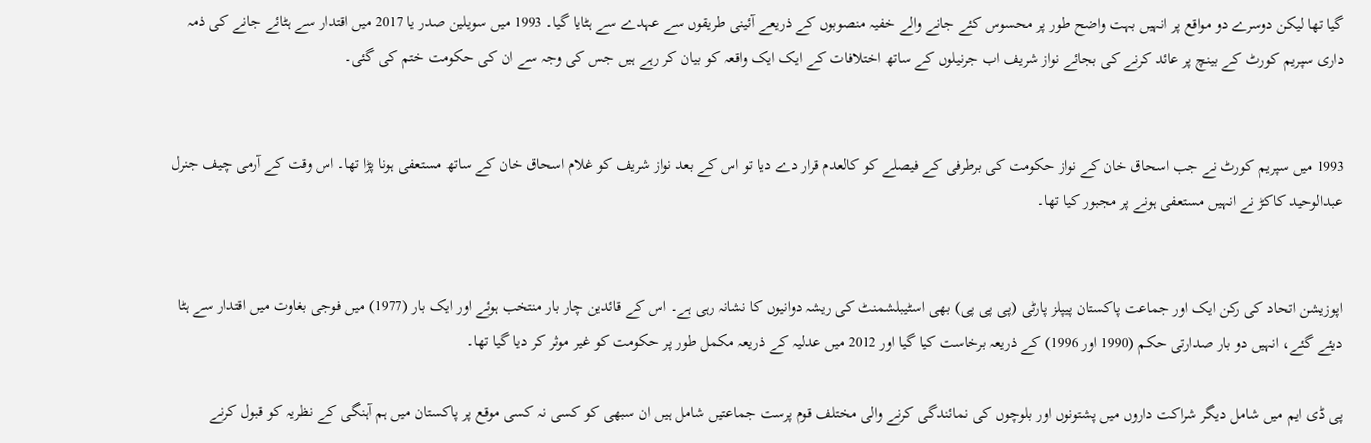گیا تھا لیکن دوسرے دو مواقع پر انہیں بہت واضح طور پر محسوس کئے جانے والے خفیہ منصوبوں کے ذریعے آئینی طریقوں سے عہدے سے ہٹایا گیا۔ 1993 میں سویلین صدر یا 2017 میں اقتدار سے ہٹائے جانے کی ذمہ داری سپریم کورٹ کے بینچ پر عائد کرنے کی بجائے نواز شریف اب جرنیلوں کے ساتھ اختلافات کے ایک ایک واقعہ کو بیان کر رہے ہیں جس کی وجہ سے ان کی حکومت ختم کی گئی۔


1993 میں سپریم کورٹ نے جب اسحاق خان کے نواز حکومت کی برطرفی کے فیصلے کو کالعدم قرار دے دیا تو اس کے بعد نواز شریف کو غلام اسحاق خان کے ساتھ مستعفی ہونا پڑا تھا۔ اس وقت کے آرمی چیف جنرل عبدالوحید کاکڑ نے انہیں مستعفی ہونے پر مجبور کیا تھا۔


اپوزیشن اتحاد کی رکن ایک اور جماعت پاکستان پیپلز پارٹی (پی پی پی) بھی اسٹیبلشمنٹ کی ریشہ دوانیوں کا نشانہ رہی ہے۔ اس کے قائدین چار بار منتخب ہوئے اور ایک بار (1977) میں فوجی بغاوت میں اقتدار سے ہٹا دیئے گئے، انہیں دو بار صدارتی حکم (1990 اور 1996) کے ذریعہ برخاست کیا گیا اور 2012 میں عدلیہ کے ذریعہ مکمل طور پر حکومت کو غیر موثر کر دیا گیا تھا۔

پی ڈی ایم میں شامل دیگر شراکت داروں میں پشتونوں اور بلوچوں کی نمائندگی کرنے والی مختلف قوم پرست جماعتیں شامل ہیں ان سبھی کو کسی نہ کسی موقع پر پاکستان میں ہم آہنگی کے نظریہ کو قبول کرنے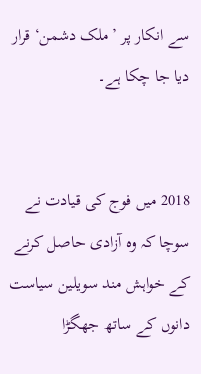سے انکار پر ’ملک دشمن‘ قرار دیا جا چکا ہے۔


2018 میں فوج کی قیادت نے سوچا کہ وہ آزادی حاصل کرنے کے خواہش مند سویلین سیاست دانوں کے ساتھ جھگڑا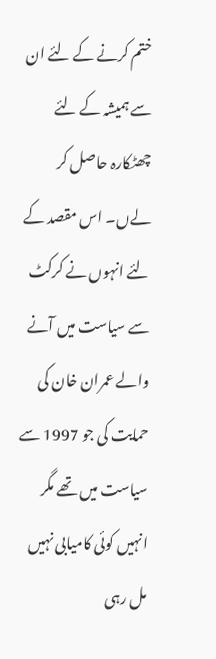ختم کرنے کے لئے ان سے ہمیشہ کے لئے چھٹکارہ حاصل کر لےں۔ اس مقصد کے لئے انہوں نے کرکٹ سے سیاست میں آنے والے عمران خان کی حمایت کی جو 1997 سے سیاست میں تھے مگر انہیں کوئی کامیابی نہیں مل رہی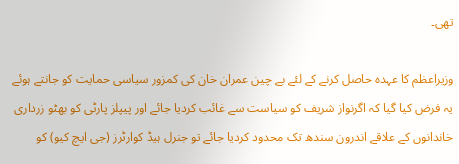تھی۔

وزیراعظم کا عہدہ حاصل کرنے کے لئے بے چین عمران خان کی کمزور سیاسی حمایت کو جانتے ہوئے یہ فرض کیا گیا کہ اگرنواز شریف کو سیاست سے غائب کردیا جائے اور پیپلز پارٹی کو بھٹو زرداری خاندانوں کے علاقے اندرون سندھ تک محدود کردیا جائے تو جنرل ہیڈ کوارٹرز (جی ایچ کیو) کو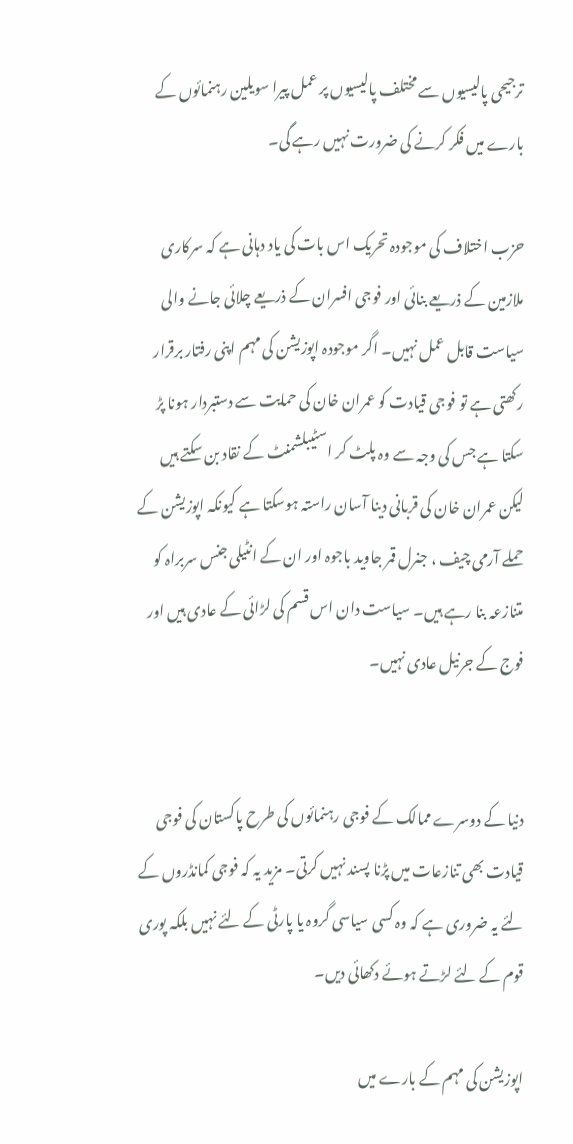ترجیحی پالیسیوں سے مختلف پالیسیوں پر عمل پیرا سویلین رہنمائوں کے بارے میں فکر کرنے کی ضرورت نہیں رہے گی۔

حزب اختلاف کی موجودہ تحریک اس بات کی یاد دہانی ہے کہ سرکاری ملازمین کے ذریعے بنائی اور فوجی افسران کے ذریعے چلائی جانے والی سیاست قابل عمل نہیں۔ اگر موجودہ اپوزیشن کی مہم اپنی رفتار برقرار رکھتی ہے تو فوجی قیادت کو عمران خان کی حمایت سے دستبردار ہونا پڑ سکتا ہے جس کی وجہ سے وہ پلٹ کر اسٹیبلشمنٹ کے نقاد بن سکتے ہیں لیکن عمران خان کی قربانی دینا آسان راستہ ہوسکتا ہے کیونکہ اپوزیشن کے حملے آرمی چیف ، جنرل قمر جاوید باجوہ اور ان کے انٹیلی جنس سربراہ کو متنازعہ بنا رہے ہیں۔ سیاست دان اس قسم کی لڑائی کے عادی ہیں اور فوج کے جرنیل عادی نہیں۔


دنیا کے دوسرے ممالک کے فوجی رہنمائوں کی طرح پاکستان کی فوجی قیادت بھی تنازعات میں پڑنا پسند نہیں کرتی۔ مزید یہ کہ فوجی کمانڈروں کے لئے یہ ضروری ہے کہ وہ کسی سیاسی گروہ یا پارٹی کے لئے نہیں بلکہ پوری قوم کے لئے لڑتے ہوئے دکھائی دیں۔

اپوزیشن کی مہم کے بارے میں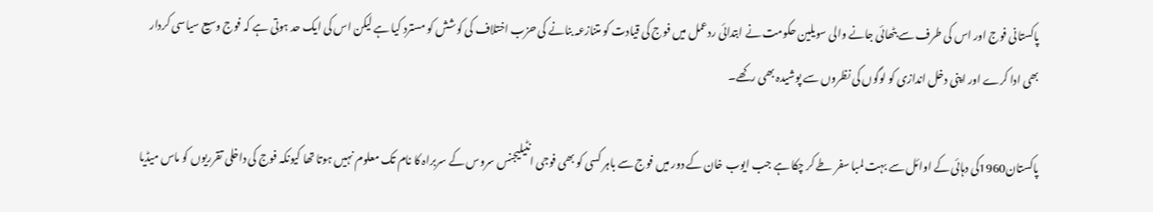پاکستانی فوج اور اس کی طرف سے بٹھائی جانے والی سویلین حکومت نے ابتدائی ردعمل میں فوج کی قیادت کو متنازعہ بنانے کی حزب اختلاف کی کوشش کو مسترد کیا ہے لیکن اس کی ایک حد ہوتی ہے کہ فوج وسیع سیاسی کردار بھی ادا کرے اور اپنی دخل اندازی کو لوگوں کی نظروں سے پوشیدہ بھی رکھے۔

پاکستان1960کی دہائی کے اوائل سے بہت لمبا سفر طے کر چکا ہے جب ایوب خان کے دور میں فوج سے باہر کسی کو بھی فوجی انٹیلیجنس سروس کے سربراہ کا نام تک معلوم نہیں ہوتا تھا کیونکہ فوج کی داخلی تقرریوں کو ماس میڈیا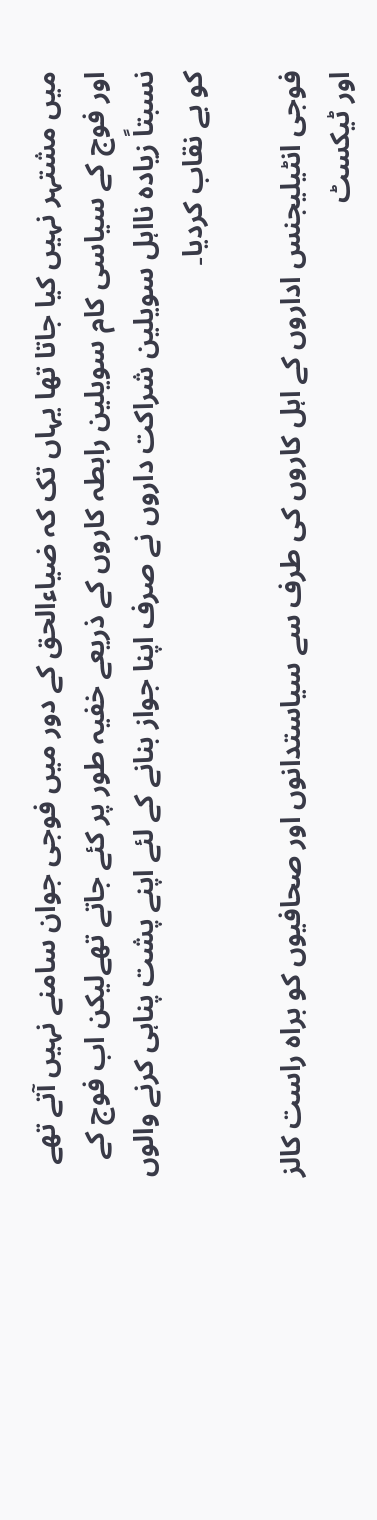میں مشتہر نہیں کیا جاتا تھا یہاں تک کہ ضیاءالحق کے دور میں فوجی جوان سامنے نہیں آتے تھے اور فوج کے سیاسی کام سویلین رابطہ کاروں کے ذریعے خفیہ طور پر کئے جاتے تھےلیکن اب فوج کے نسبتاً زیادہ نااہل سویلین شراکت داروں نے صرف اپنا جواز بنانے کے لئے اپنے پشت پناہی کرنے والوں کو بے نقاب کردیا۔

فوجی انٹیلیجنس اداروں کے اہل کاروں کی طرف سے سیاستدانوں اور صحافیوں کو براہ راست کالز اور ٹیکسٹ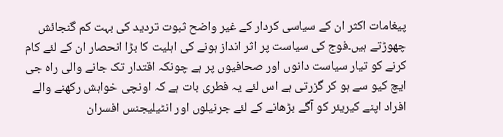پیغامات اکثر ان کے سیاسی کردار کے غیر واضح ثبوت تردید کی بہت کم گنجائش چھوڑتے ہیں۔فوج کی سیاست پر اثر انداز ہونے کی اہلیت کا بڑا انحصار ان کے لئے کام کرنے کو تیار سیاست دانوں اور صحافیوں پر ہے چونکہ اقتدار تک جانے والی راہ جی ایچ کیو سے ہو کر گزرتی ہے اس لئے یہ فطری بات ہے کہ اونچی خواہش رکھنے والے افراد اپنے کیریئر کو آگے بڑھانے کے لئے جرنیلوں اور انٹیلیجنس افسران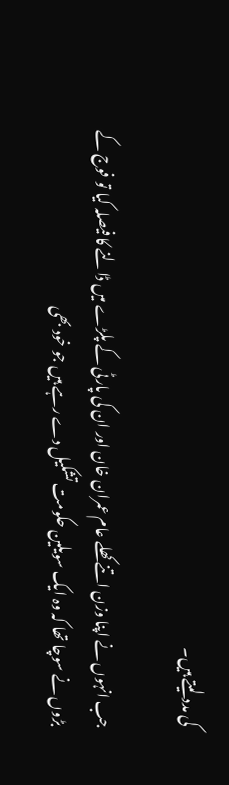کی مدد لیتے ہیں۔

جب انہوں نے اپنا وزن اتنے کھلے عام عمران خان اور ان کی پارٹی کے پلڑے میں ڈالنے کا فیصلہ کیا تو فوج کے بڑوں نے سوچا تھا کہ وہ ایک سویلین حکومت تشکیل دے رہے ہیں جو خود بھی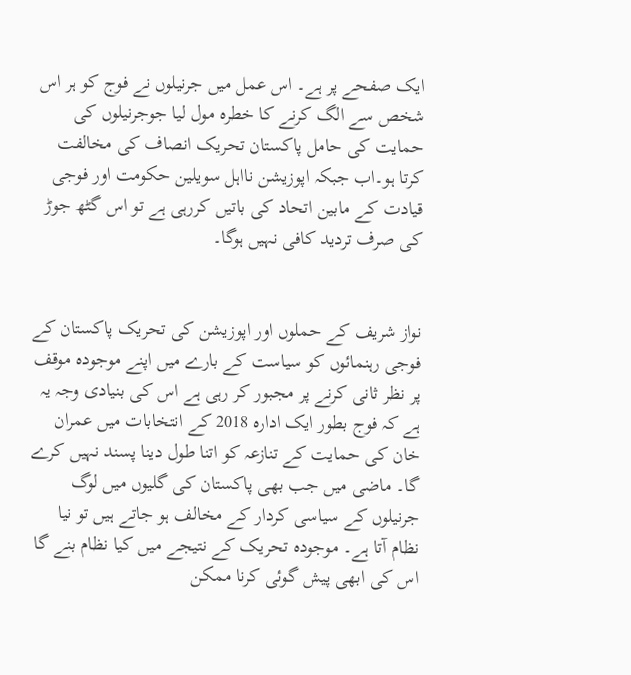ایک صفحے پر ہے۔ اس عمل میں جرنیلوں نے فوج کو ہر اس شخص سے الگ کرنے کا خطرہ مول لیا جوجرنیلوں کی حمایت کی حامل پاکستان تحریک انصاف کی مخالفت کرتا ہو۔اب جبکہ اپوزیشن نااہل سویلین حکومت اور فوجی قیادت کے مابین اتحاد کی باتیں کررہی ہے تو اس گٹھ جوڑ کی صرف تردید کافی نہیں ہوگا۔


نواز شریف کے حملوں اور اپوزیشن کی تحریک پاکستان کے فوجی رہنمائوں کو سیاست کے بارے میں اپنے موجودہ موقف پر نظر ثانی کرنے پر مجبور کر رہی ہے اس کی بنیادی وجہ یہ ہے کہ فوج بطور ایک ادارہ 2018 کے انتخابات میں عمران خان کی حمایت کے تنازعہ کو اتنا طول دینا پسند نہیں کرے گا۔ ماضی میں جب بھی پاکستان کی گلیوں میں لوگ جرنیلوں کے سیاسی کردار کے مخالف ہو جاتے ہیں تو نیا نظام آتا ہے۔ موجودہ تحریک کے نتیجے میں کیا نظام بنے گا اس کی ابھی پیش گوئی کرنا ممکن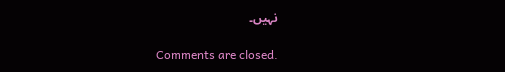نہیں۔

Comments are closed.